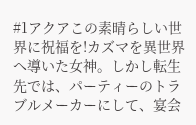#1アクアこの素晴らしい世界に祝福を!カズマを異世界へ導いた女神。しかし転生先では、パーティーのトラブルメーカーにして、宴会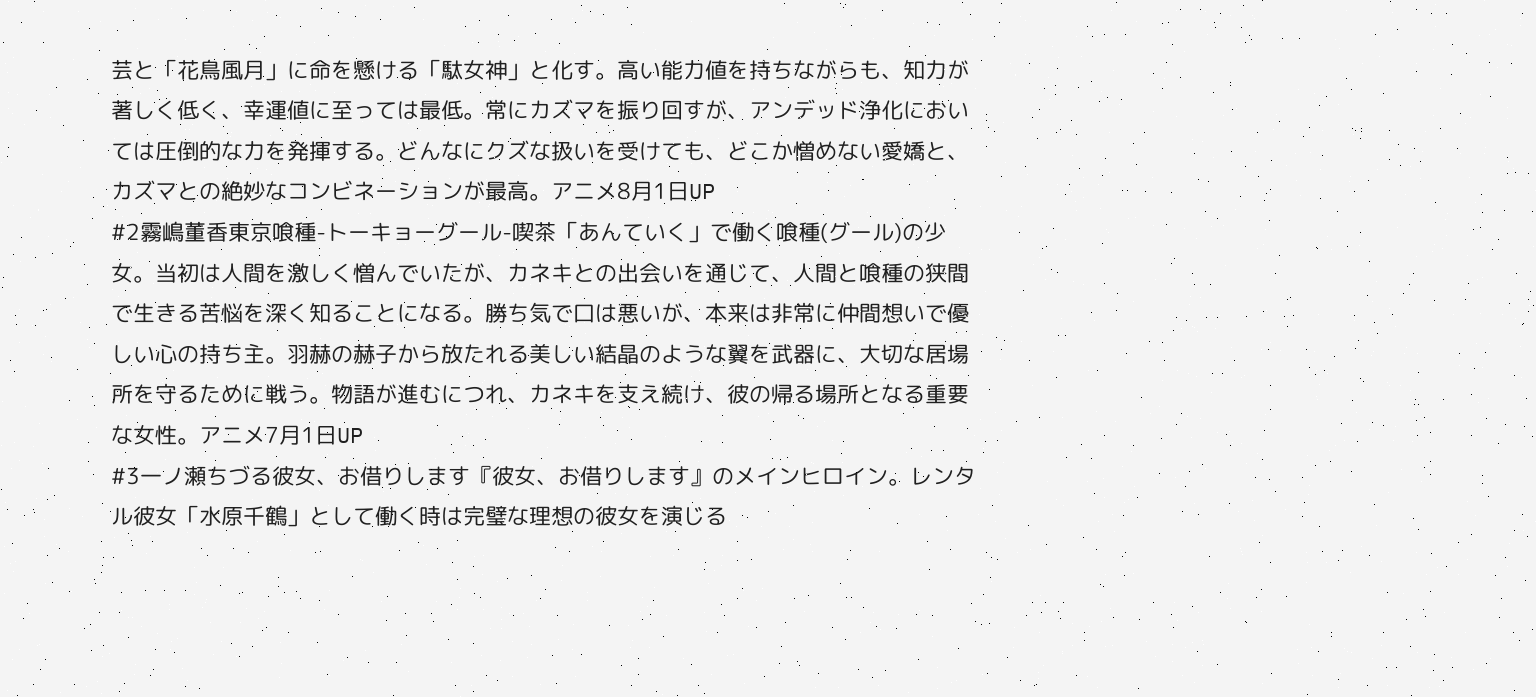芸と「花鳥風月」に命を懸ける「駄女神」と化す。高い能力値を持ちながらも、知力が著しく低く、幸運値に至っては最低。常にカズマを振り回すが、アンデッド浄化においては圧倒的な力を発揮する。どんなにクズな扱いを受けても、どこか憎めない愛嬌と、カズマとの絶妙なコンビネーションが最高。アニメ8月1日UP
#2霧嶋董香東京喰種-トーキョーグール-喫茶「あんていく」で働く喰種(グール)の少女。当初は人間を激しく憎んでいたが、カネキとの出会いを通じて、人間と喰種の狭間で生きる苦悩を深く知ることになる。勝ち気で口は悪いが、本来は非常に仲間想いで優しい心の持ち主。羽赫の赫子から放たれる美しい結晶のような翼を武器に、大切な居場所を守るために戦う。物語が進むにつれ、カネキを支え続け、彼の帰る場所となる重要な女性。アニメ7月1日UP
#3一ノ瀬ちづる彼女、お借りします『彼女、お借りします』のメインヒロイン。レンタル彼女「水原千鶴」として働く時は完璧な理想の彼女を演じる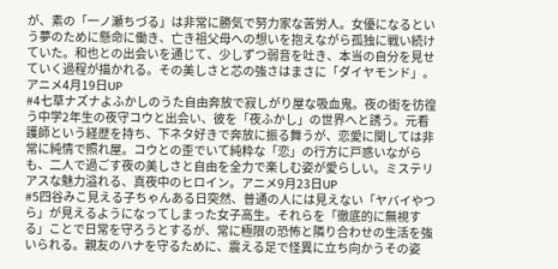が、素の「一ノ瀬ちづる」は非常に勝気で努力家な苦労人。女優になるという夢のために懸命に働き、亡き祖父母への想いを抱えながら孤独に戦い続けていた。和也との出会いを通じて、少しずつ弱音を吐き、本当の自分を見せていく過程が描かれる。その美しさと芯の強さはまさに「ダイヤモンド」。アニメ4月19日UP
#4七草ナズナよふかしのうた自由奔放で寂しがり屋な吸血鬼。夜の街を彷徨う中学2年生の夜守コウと出会い、彼を「夜ふかし」の世界へと誘う。元看護師という経歴を持ち、下ネタ好きで奔放に振る舞うが、恋愛に関しては非常に純情で照れ屋。コウとの歪でいて純粋な「恋」の行方に戸惑いながらも、二人で過ごす夜の美しさと自由を全力で楽しむ姿が愛らしい。ミステリアスな魅力溢れる、真夜中のヒロイン。アニメ9月23日UP
#5四谷みこ見える子ちゃんある日突然、普通の人には見えない「ヤバイやつら」が見えるようになってしまった女子高生。それらを「徹底的に無視する」ことで日常を守ろうとするが、常に極限の恐怖と隣り合わせの生活を強いられる。親友のハナを守るために、震える足で怪異に立ち向かうその姿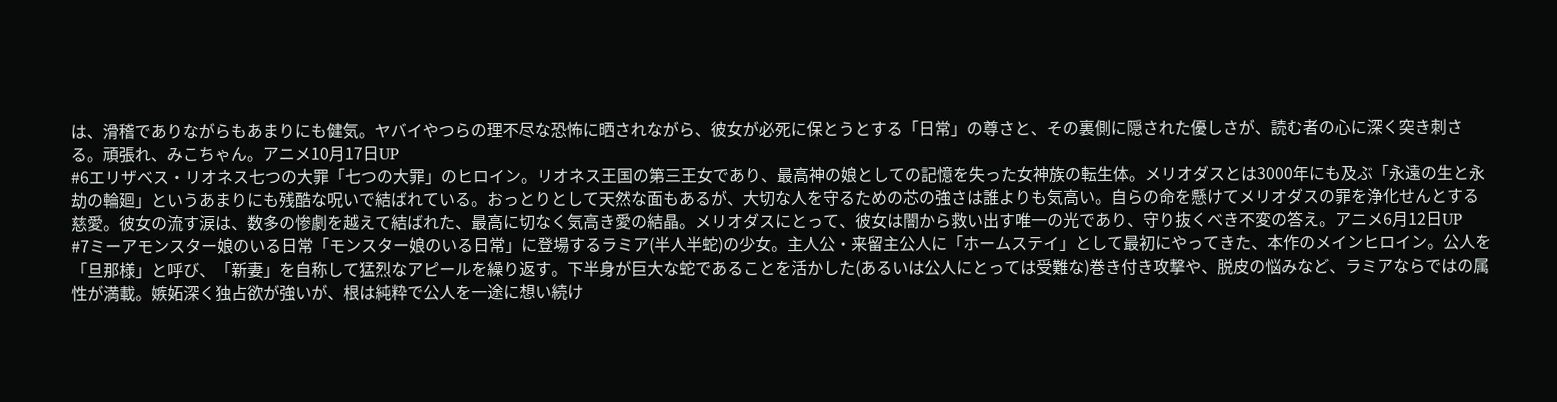は、滑稽でありながらもあまりにも健気。ヤバイやつらの理不尽な恐怖に晒されながら、彼女が必死に保とうとする「日常」の尊さと、その裏側に隠された優しさが、読む者の心に深く突き刺さる。頑張れ、みこちゃん。アニメ10月17日UP
#6エリザベス・リオネス七つの大罪「七つの大罪」のヒロイン。リオネス王国の第三王女であり、最高神の娘としての記憶を失った女神族の転生体。メリオダスとは3000年にも及ぶ「永遠の生と永劫の輪廻」というあまりにも残酷な呪いで結ばれている。おっとりとして天然な面もあるが、大切な人を守るための芯の強さは誰よりも気高い。自らの命を懸けてメリオダスの罪を浄化せんとする慈愛。彼女の流す涙は、数多の惨劇を越えて結ばれた、最高に切なく気高き愛の結晶。メリオダスにとって、彼女は闇から救い出す唯一の光であり、守り抜くべき不変の答え。アニメ6月12日UP
#7ミーアモンスター娘のいる日常「モンスター娘のいる日常」に登場するラミア(半人半蛇)の少女。主人公・来留主公人に「ホームステイ」として最初にやってきた、本作のメインヒロイン。公人を「旦那様」と呼び、「新妻」を自称して猛烈なアピールを繰り返す。下半身が巨大な蛇であることを活かした(あるいは公人にとっては受難な)巻き付き攻撃や、脱皮の悩みなど、ラミアならではの属性が満載。嫉妬深く独占欲が強いが、根は純粋で公人を一途に想い続け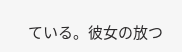ている。彼女の放つ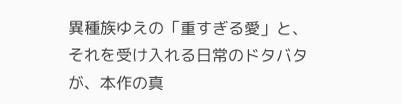異種族ゆえの「重すぎる愛」と、それを受け入れる日常のドタバタが、本作の真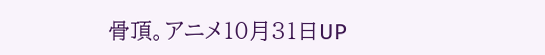骨頂。アニメ10月31日UP